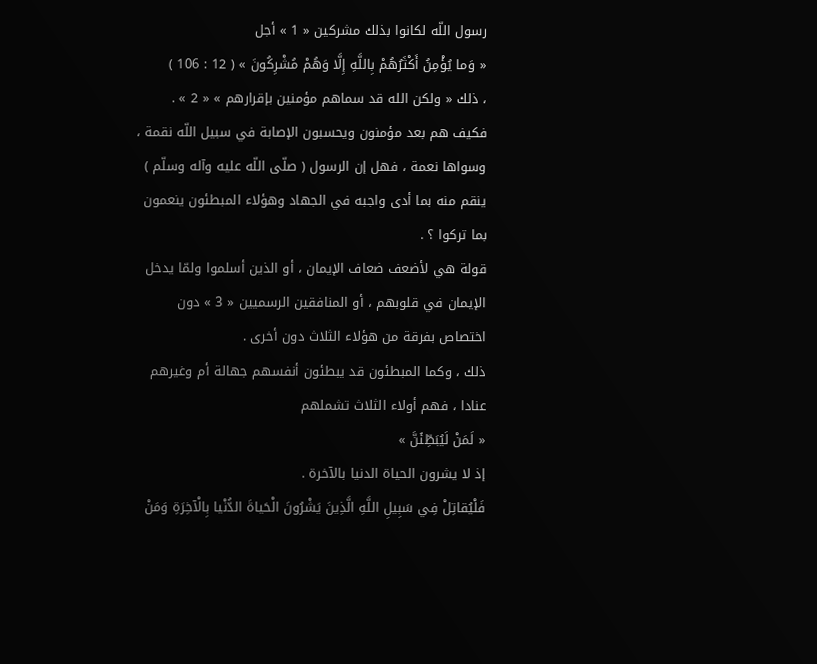رسول اللّه لكانوا بذلك مشركين « 1 » أجل
« وَما يُؤْمِنُ أَكْثَرُهُمْ بِاللَّهِ إِلَّا وَهُمْ مُشْرِكُونَ » ( 12 : 106 )
، ذلك « ولكن الله قد سماهم مؤمنين بإقرارهم » « 2 » .
فكيف هم بعد مؤمنون ويحسبون الإصابة في سبيل اللّه نقمة ، وسواها نعمة ، فهل إن الرسول ( صلّى اللّه عليه وآله وسلّم ) ينقم منه بما أدى واجبه في الجهاد وهؤلاء المبطئون ينعمون بما تركوا ؟ .
قولة هي لأضعف ضعاف الإيمان ، أو الذين أسلموا ولمّا يدخل الإيمان في قلوبهم ، أو المنافقين الرسميين « 3 » دون اختصاص بفرقة من هؤلاء الثلاث دون أخرى .
ذلك ، وكما المبطئون قد يبطئون أنفسهم جهالة أم وغيرهم عنادا ، فهم أولاء الثلاث تشملهم
« لَمَنْ لَيُبَطِّئَنَّ »
إذ لا يشرون الحياة الدنيا بالآخرة .
فَلْيُقاتِلْ فِي سَبِيلِ اللَّهِ الَّذِينَ يَشْرُونَ الْحَياةَ الدُّنْيا بِالْآخِرَةِ وَمَنْ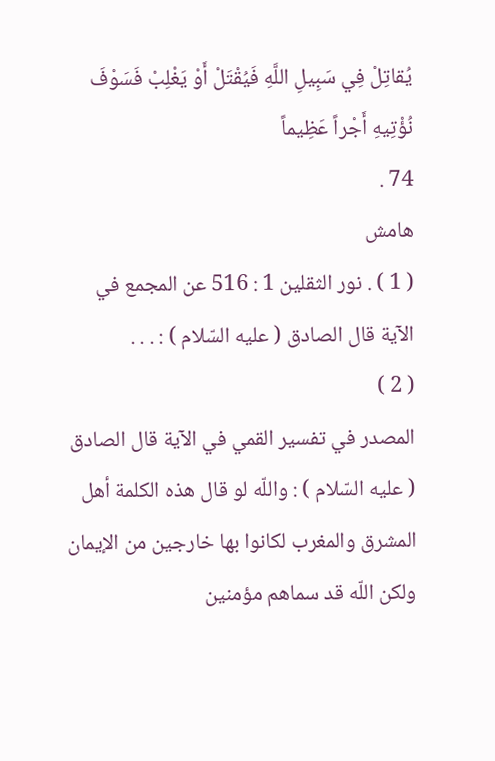يُقاتِلْ فِي سَبِيلِ اللَّهِ فَيُقْتَلْ أَوْ يَغْلِبْ فَسَوْفَ نُؤْتِيهِ أَجْراً عَظِيماً
74 .
هامش
( 1 ) . نور الثقلين 1 : 516 عن المجمع في الآية قال الصادق ( عليه السّلام ) : . . .
( 2 )
المصدر في تفسير القمي في الآية قال الصادق ( عليه السّلام ) : واللّه لو قال هذه الكلمة أهل المشرق والمغرب لكانوا بها خارجين من الإيمان ولكن اللّه قد سماهم مؤمنين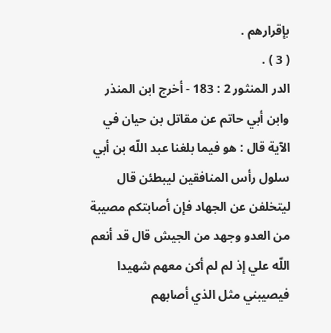بإقرارهم .
( 3 ) .
الدر المنثور 2 : 183 - أخرج ابن المنذر وابن أبي حاتم عن مقاتل بن حيان في الآية قال : هو فيما بلغنا عبد اللّه بن أبي سلول رأس المنافقين ليبطئن قال ليتخلفن عن الجهاد فإن أصابتكم مصيبة من العدو وجهد من الجيش قال قد أنعم اللّه علي إذ لم لم أكن معهم شهيدا فيصيبني مثل الذي أصابهم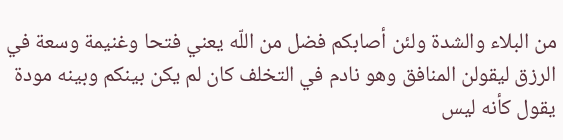من البلاء والشدة ولئن أصابكم فضل من اللّه يعني فتحا وغنيمة وسعة في الرزق ليقولن المنافق وهو نادم في التخلف كان لم يكن بينكم وبينه مودة يقول كأنه ليس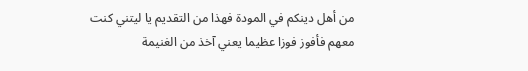من أهل دينكم في المودة فهذا من التقديم يا ليتني كنت معهم فأفوز فوزا عظيما يعني آخذ من الغنيمة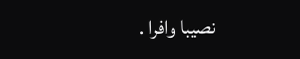نصيبا وافرا .